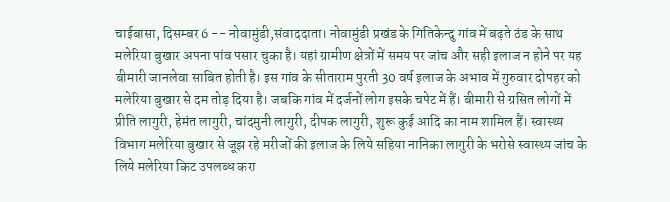चाईबासा, दिसम्बर 6 -- नोवामुंडी,संवाददाता। नोवामुंडी प्रखंड के गितिकेन्दु गांव में बढ़ते ठंड के साथ मलेरिया बुखार अपना पांव पसार चुका है। यहां ग्रामीण क्षेत्रों में समय पर जांच और सही इलाज न होने पर यह बीमारी जानलेवा साबित होती है। इस गांव के सीताराम पुरती 30 वर्ष इलाज के अभाव में गुरुवार दोपहर को मलेरिया बुखार से दम तोड़ दिया है। जबकि गांव में दर्जनों लोग इसके चपेट में हैं। बीमारी से ग्रसित लोगों में प्रीति लागुरी, हेमंत लागुरी, चांदमुनी लागुरी, दीपक लागुरी, शुरू कुई आदि का नाम शामिल हैं। स्वास्थ्य विभाग मलेरिया बुखार से जूझ रहे मरीजों की इलाज के लिये सहिया नानिका लागुरी के भरोसे स्वास्थ्य जांच के लिये मलेरिया किट उपलब्ध करा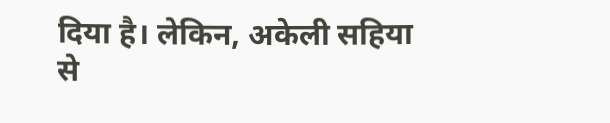दिया है। लेकिन, अकेली सहिया से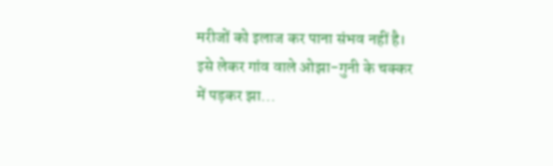मरीजों को इलाज कर पाना संभव नहीं है। इसे लेकर गांव वाले ओझा-गुनी के चक्कर में पड़कर झा...